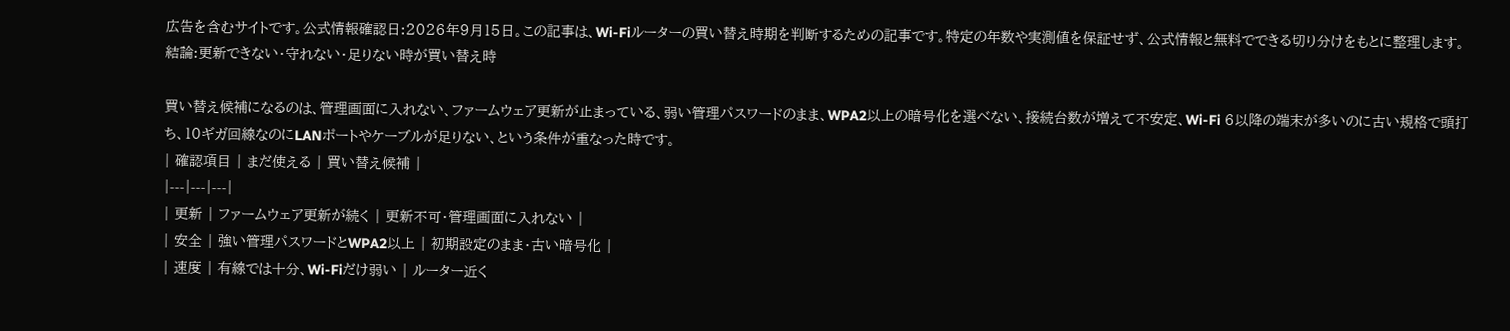広告を含むサイトです。公式情報確認日:2026年9月15日。この記事は、Wi-Fiルーターの買い替え時期を判断するための記事です。特定の年数や実測値を保証せず、公式情報と無料でできる切り分けをもとに整理します。
結論:更新できない・守れない・足りない時が買い替え時

買い替え候補になるのは、管理画面に入れない、ファームウェア更新が止まっている、弱い管理パスワードのまま、WPA2以上の暗号化を選べない、接続台数が増えて不安定、Wi-Fi 6以降の端末が多いのに古い規格で頭打ち、10ギガ回線なのにLANポートやケーブルが足りない、という条件が重なった時です。
| 確認項目 | まだ使える | 買い替え候補 |
|---|---|---|
| 更新 | ファームウェア更新が続く | 更新不可・管理画面に入れない |
| 安全 | 強い管理パスワードとWPA2以上 | 初期設定のまま・古い暗号化 |
| 速度 | 有線では十分、Wi-Fiだけ弱い | ルーター近く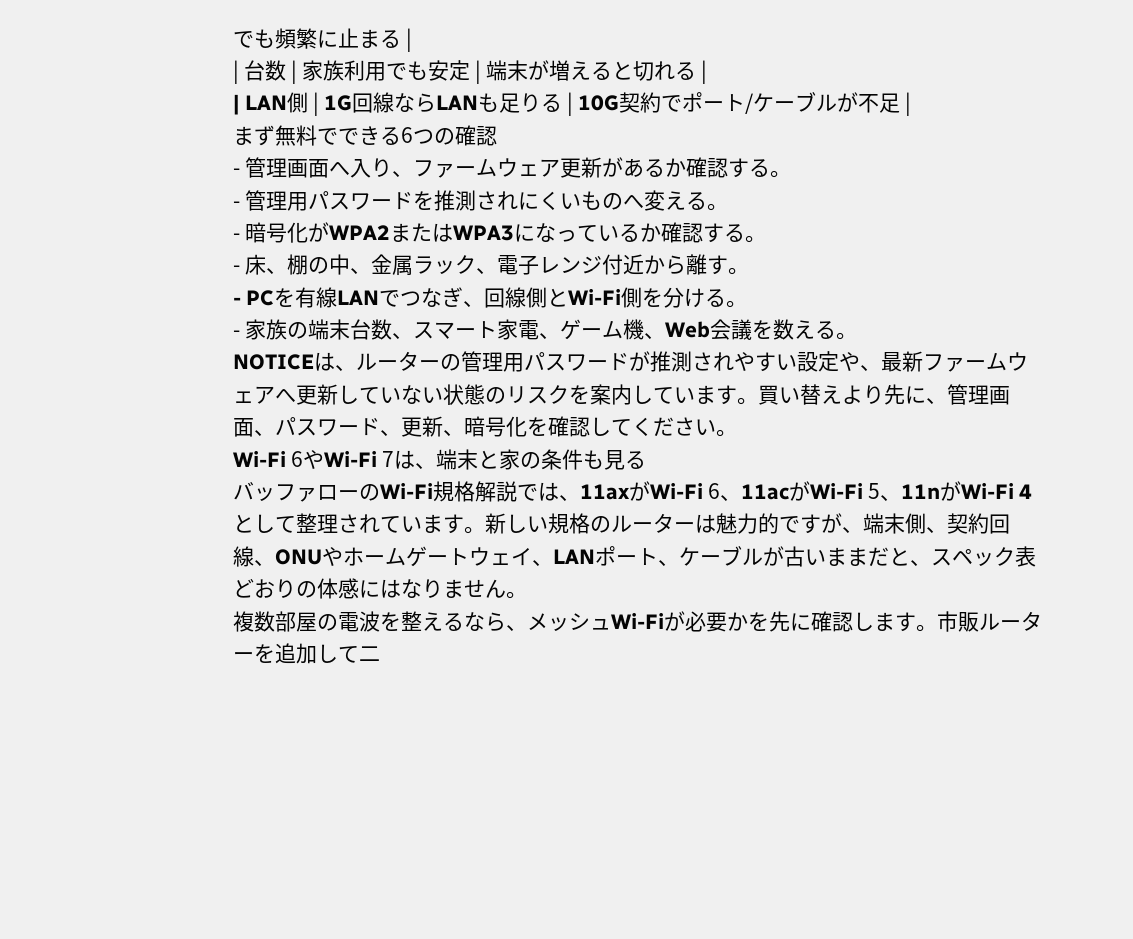でも頻繁に止まる |
| 台数 | 家族利用でも安定 | 端末が増えると切れる |
| LAN側 | 1G回線ならLANも足りる | 10G契約でポート/ケーブルが不足 |
まず無料でできる6つの確認
- 管理画面へ入り、ファームウェア更新があるか確認する。
- 管理用パスワードを推測されにくいものへ変える。
- 暗号化がWPA2またはWPA3になっているか確認する。
- 床、棚の中、金属ラック、電子レンジ付近から離す。
- PCを有線LANでつなぎ、回線側とWi-Fi側を分ける。
- 家族の端末台数、スマート家電、ゲーム機、Web会議を数える。
NOTICEは、ルーターの管理用パスワードが推測されやすい設定や、最新ファームウェアへ更新していない状態のリスクを案内しています。買い替えより先に、管理画面、パスワード、更新、暗号化を確認してください。
Wi-Fi 6やWi-Fi 7は、端末と家の条件も見る
バッファローのWi-Fi規格解説では、11axがWi-Fi 6、11acがWi-Fi 5、11nがWi-Fi 4として整理されています。新しい規格のルーターは魅力的ですが、端末側、契約回線、ONUやホームゲートウェイ、LANポート、ケーブルが古いままだと、スペック表どおりの体感にはなりません。
複数部屋の電波を整えるなら、メッシュWi-Fiが必要かを先に確認します。市販ルーターを追加して二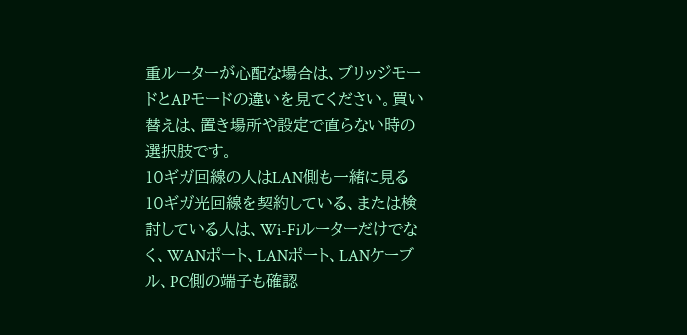重ルーターが心配な場合は、ブリッジモードとAPモードの違いを見てください。買い替えは、置き場所や設定で直らない時の選択肢です。
10ギガ回線の人はLAN側も一緒に見る
10ギガ光回線を契約している、または検討している人は、Wi-Fiルーターだけでなく、WANポート、LANポート、LANケーブル、PC側の端子も確認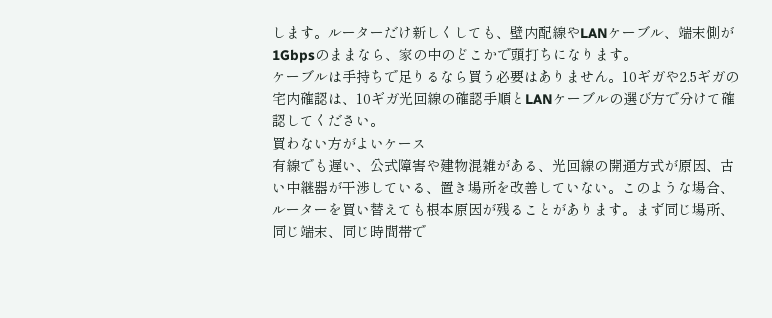します。ルーターだけ新しくしても、壁内配線やLANケーブル、端末側が1Gbpsのままなら、家の中のどこかで頭打ちになります。
ケーブルは手持ちで足りるなら買う必要はありません。10ギガや2.5ギガの宅内確認は、10ギガ光回線の確認手順とLANケーブルの選び方で分けて確認してください。
買わない方がよいケース
有線でも遅い、公式障害や建物混雑がある、光回線の開通方式が原因、古い中継器が干渉している、置き場所を改善していない。このような場合、ルーターを買い替えても根本原因が残ることがあります。まず同じ場所、同じ端末、同じ時間帯で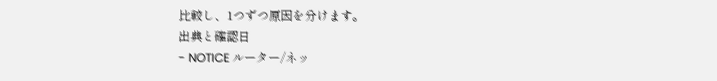比較し、1つずつ原因を分けます。
出典と確認日
- NOTICE ルーター/ネッ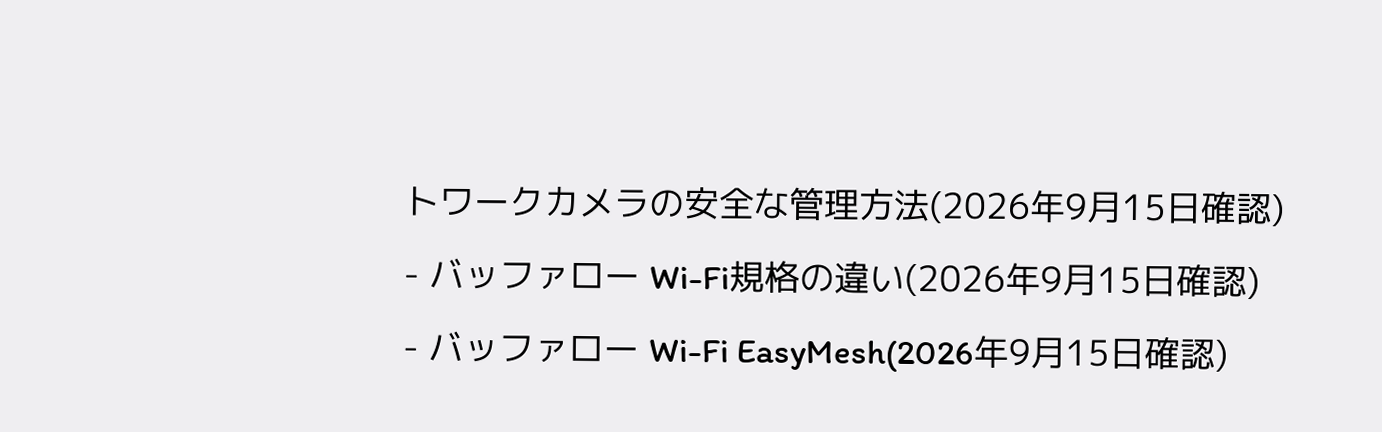トワークカメラの安全な管理方法(2026年9月15日確認)
- バッファロー Wi-Fi規格の違い(2026年9月15日確認)
- バッファロー Wi-Fi EasyMesh(2026年9月15日確認)